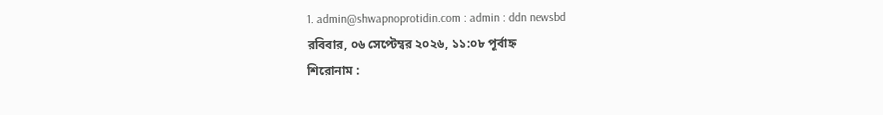1. admin@shwapnoprotidin.com : admin : ddn newsbd
রবিবার, ০৬ সেপ্টেম্বর ২০২৬, ১১:০৮ পূর্বাহ্ন
শিরোনাম :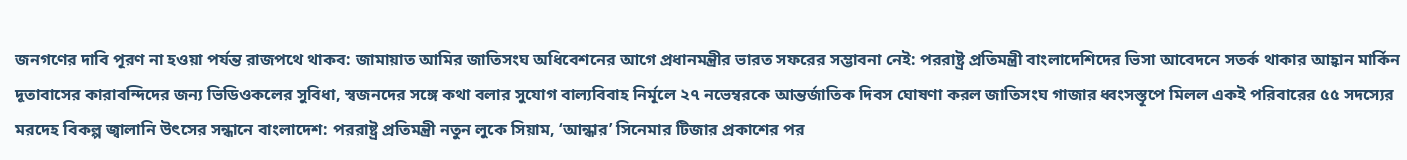জনগণের দাবি পূরণ না হওয়া পর্যন্ত রাজপথে থাকব: জামায়াত আমির জাতিসংঘ অধিবেশনের আগে প্রধানমন্ত্রীর ভারত সফরের সম্ভাবনা নেই: পররাষ্ট্র প্রতিমন্ত্রী বাংলাদেশিদের ভিসা আবেদনে সতর্ক থাকার আহ্বান মার্কিন দূতাবাসের কারাবন্দিদের জন্য ভিডিওকলের সুবিধা, স্বজনদের সঙ্গে কথা বলার সুযোগ বাল্যবিবাহ নির্মূলে ২৭ নভেম্বরকে আন্তর্জাতিক দিবস ঘোষণা করল জাতিসংঘ গাজার ধ্বংসস্তূপে মিলল একই পরিবারের ৫৫ সদস্যের মরদেহ বিকল্প জ্বালানি উৎসের সন্ধানে বাংলাদেশ: পররাষ্ট্র প্রতিমন্ত্রী নতুন লুকে সিয়াম, ‘আন্ধার’ সিনেমার টিজার প্রকাশের পর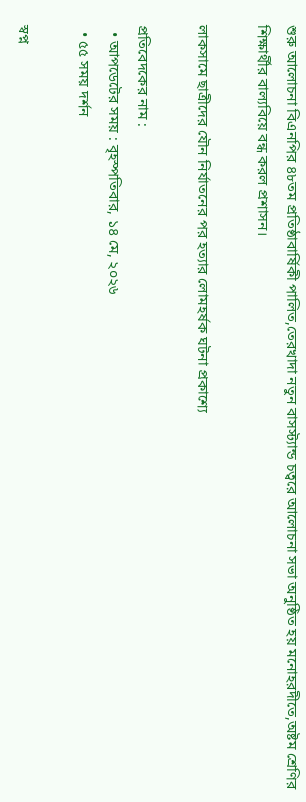শুরু আলোচনা বিএনপির ৪৮তম প্রতিষ্ঠাবার্ষিকী পালিত,তেরখাদা নতুন বাসস্ট্যান্ড চত্বরে আলোচনা সভা অনুষ্ঠিত হয় মনোহরদীতে,অষ্টম শ্রেণির শিক্ষার্থীর বাল্যবিয়ে বন্ধ করল প্রশাসন।

লাকসামে ছাত্রীদের যৌন নির্যাতনের পর হত্যার লোমহর্ষক ঘটনা প্রকাশ্যে

প্রতিবেদকের নাম :
  • আপডেটের সময় : বৃহস্পতিবার, ১৪ মে, ২০২৬
  • ৫৫ সময় দর্শন

স্বপ্ন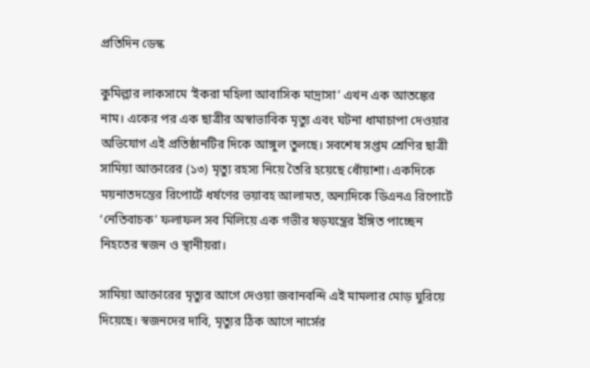প্রতিদিন ডেস্ক

কুমিল্লার লাকসামে ‘ইকরা মহিলা আবাসিক মাদ্রাসা’ এখন এক আতঙ্কের নাম। একের পর এক ছাত্রীর অস্বাভাবিক মৃত্যু এবং ঘটনা ধামাচাপা দেওয়ার অভিযোগ এই প্রতিষ্ঠানটির দিকে আঙ্গুল তুলছে। সবশেষ সপ্তম শ্রেণির ছাত্রী সামিয়া আক্তারের (১৩) মৃত্যু রহস্য নিয়ে তৈরি হয়েছে ধোঁয়াশা। একদিকে ময়নাতদন্তের রিপোর্টে ধর্ষণের ভয়াবহ আলামত, অন্যদিকে ডিএনএ রিপোর্টে ‘নেতিবাচক’ ফলাফল সব মিলিয়ে এক গভীর ষড়যন্ত্রের ইঙ্গিত পাচ্ছেন নিহতের স্বজন ও স্থানীয়রা।

সামিয়া আক্তারের মৃত্যুর আগে দেওয়া জবানবন্দি এই মামলার মোড় ঘুরিয়ে দিয়েছে। স্বজনদের দাবি, মৃত্যুর ঠিক আগে নার্সের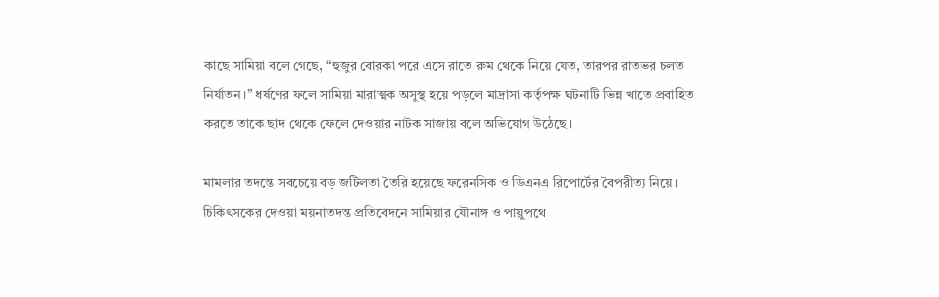কাছে সামিয়া বলে গেছে, “হুজুর বোরকা পরে এসে রাতে রুম থেকে নিয়ে যেত, তারপর রাতভর চলত নির্যাতন।” ধর্ষণের ফলে সামিয়া মারাত্মক অসুস্থ হয়ে পড়লে মাদ্রাসা কর্তৃপক্ষ ঘটনাটি ভিন্ন খাতে প্রবাহিত করতে তাকে ছাদ থেকে ফেলে দেওয়ার নাটক সাজায় বলে অভিযোগ উঠেছে।

মামলার তদন্তে সবচেয়ে বড় জটিলতা তৈরি হয়েছে ফরেনসিক ও ডিএনএ রিপোর্টের বৈপরীত্য নিয়ে। চিকিৎসকের দেওয়া ময়নাতদন্ত প্রতিবেদনে সামিয়ার যৌনাঙ্গ ও পায়ুপথে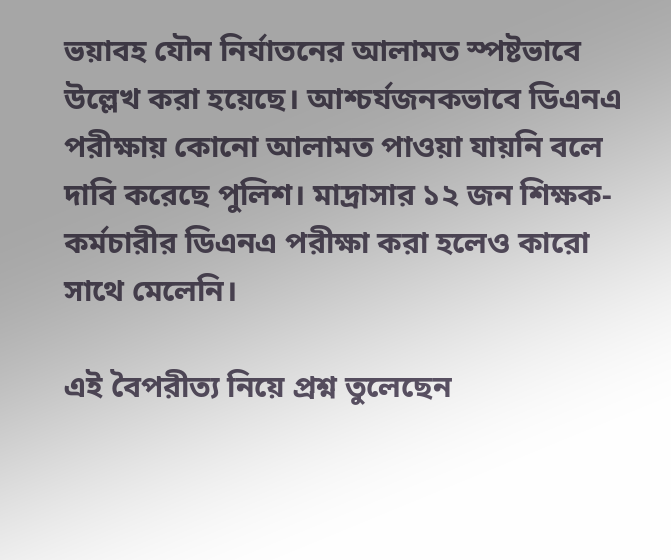ভয়াবহ যৌন নির্যাতনের আলামত স্পষ্টভাবে উল্লেখ করা হয়েছে। আশ্চর্যজনকভাবে ডিএনএ পরীক্ষায় কোনো আলামত পাওয়া যায়নি বলে দাবি করেছে পুলিশ। মাদ্রাসার ১২ জন শিক্ষক-কর্মচারীর ডিএনএ পরীক্ষা করা হলেও কারো সাথে মেলেনি।

এই বৈপরীত্য নিয়ে প্রশ্ন তুলেছেন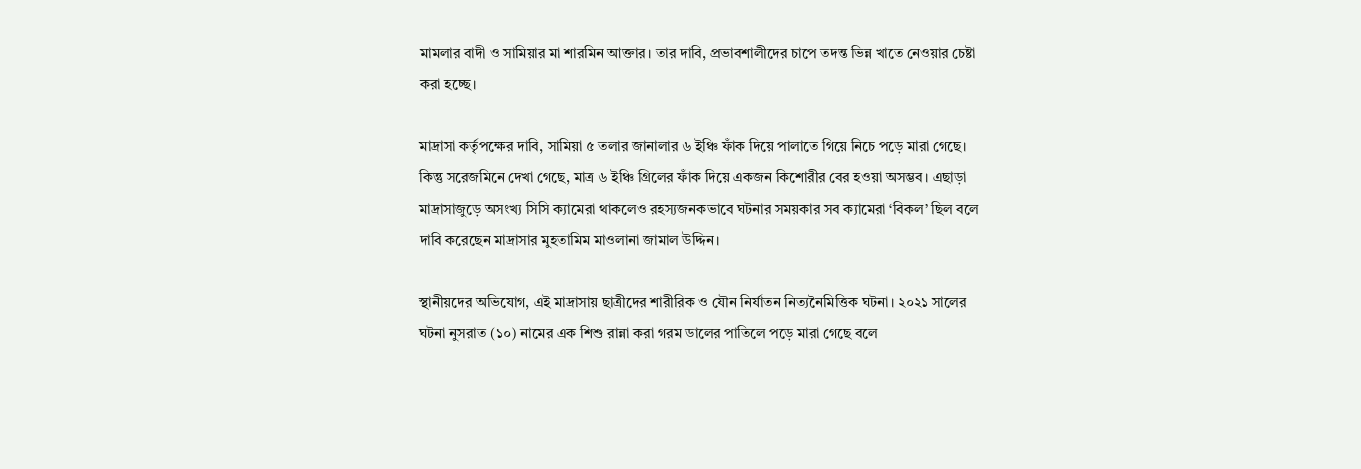মামলার বাদী ও সামিয়ার মা শারমিন আক্তার। তার দাবি, প্রভাবশালীদের চাপে তদন্ত ভিন্ন খাতে নেওয়ার চেষ্টা করা হচ্ছে।

মাদ্রাসা কর্তৃপক্ষের দাবি, সামিয়া ৫ তলার জানালার ৬ ইঞ্চি ফাঁক দিয়ে পালাতে গিয়ে নিচে পড়ে মারা গেছে। কিন্তু সরেজমিনে দেখা গেছে, মাত্র ৬ ইঞ্চি গ্রিলের ফাঁক দিয়ে একজন কিশোরীর বের হওয়া অসম্ভব। এছাড়া মাদ্রাসাজুড়ে অসংখ্য সিসি ক্যামেরা থাকলেও রহস্যজনকভাবে ঘটনার সময়কার সব ক্যামেরা ‘বিকল’ ছিল বলে দাবি করেছেন মাদ্রাসার মুহতামিম মাওলানা জামাল উদ্দিন।

স্থানীয়দের অভিযোগ, এই মাদ্রাসায় ছাত্রীদের শারীরিক ও যৌন নির্যাতন নিত্যনৈমিত্তিক ঘটনা। ২০২১ সালের ঘটনা নুসরাত (১০) নামের এক শিশু রান্না করা গরম ডালের পাতিলে পড়ে মারা গেছে বলে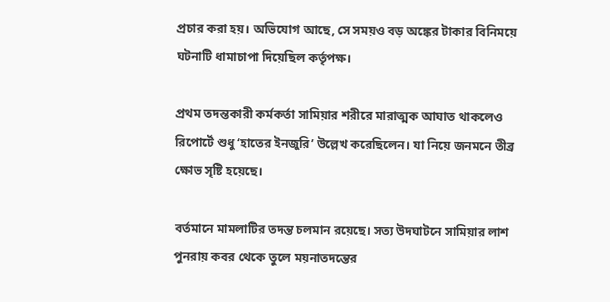প্রচার করা হয়। অভিযোগ আছে, সে সময়ও বড় অঙ্কের টাকার বিনিময়ে ঘটনাটি ধামাচাপা দিয়েছিল কর্তৃপক্ষ।

প্রথম তদন্তকারী কর্মকর্তা সামিয়ার শরীরে মারাত্মক আঘাত থাকলেও রিপোর্টে শুধু ‘হাতের ইনজুরি’ উল্লেখ করেছিলেন। যা নিয়ে জনমনে তীব্র ক্ষোভ সৃষ্টি হয়েছে।

বর্তমানে মামলাটির তদন্ত চলমান রয়েছে। সত্য উদঘাটনে সামিয়ার লাশ পুনরায় কবর থেকে তুলে ময়নাতদন্তের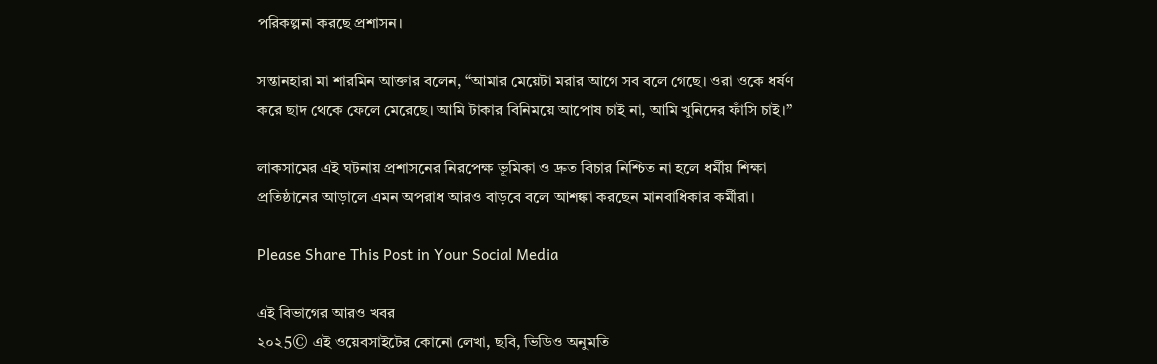পরিকল্পনা করছে প্রশাসন।

সন্তানহারা মা শারমিন আক্তার বলেন, “আমার মেয়েটা মরার আগে সব বলে গেছে। ওরা ওকে ধর্ষণ করে ছাদ থেকে ফেলে মেরেছে। আমি টাকার বিনিময়ে আপোষ চাই না, আমি খুনিদের ফাঁসি চাই।”

লাকসামের এই ঘটনায় প্রশাসনের নিরপেক্ষ ভূমিকা ও দ্রুত বিচার নিশ্চিত না হলে ধর্মীয় শিক্ষা প্রতিষ্ঠানের আড়ালে এমন অপরাধ আরও বাড়বে বলে আশঙ্কা করছেন মানবাধিকার কর্মীরা।

Please Share This Post in Your Social Media

এই বিভাগের আরও খবর
২০২5© এই ওয়েবসাইটের কোনো লেখা, ছবি, ভিডিও অনুমতি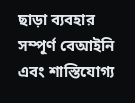ছাড়া ব্যবহার সম্পূর্ণ বেআইনি এবং শাস্তিযোগ্য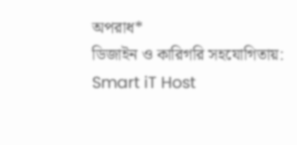অপরাধ*
ডিজাইন ও কারিগরি সহযোগিতায়: Smart iT Host